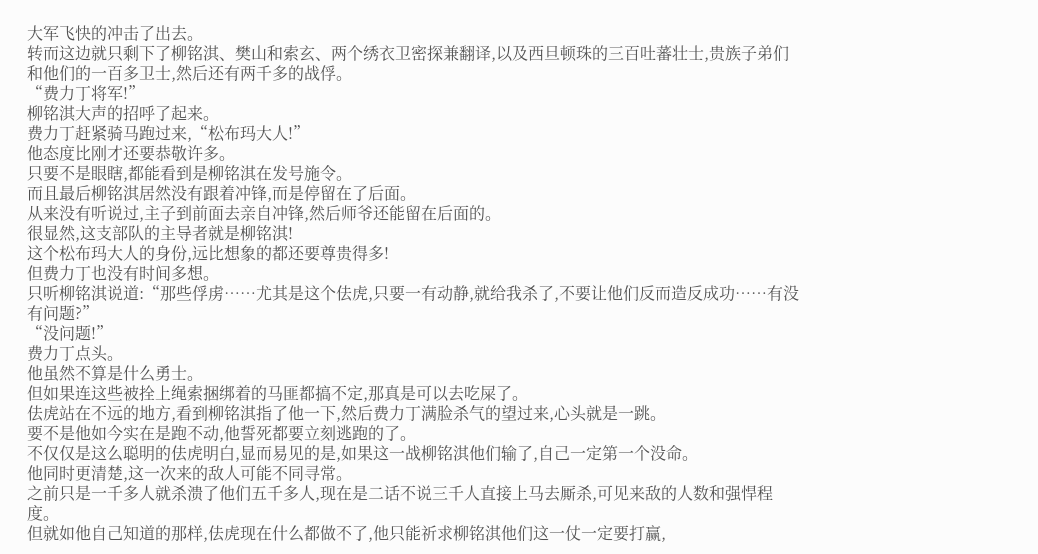大军飞快的冲击了出去。
转而这边就只剩下了柳铭淇、樊山和索玄、两个绣衣卫密探兼翻译,以及西旦顿珠的三百吐蕃壮士,贵族子弟们和他们的一百多卫士,然后还有两千多的战俘。
“费力丁将军!”
柳铭淇大声的招呼了起来。
费力丁赶紧骑马跑过来,“松布玛大人!”
他态度比刚才还要恭敬许多。
只要不是眼瞎,都能看到是柳铭淇在发号施令。
而且最后柳铭淇居然没有跟着冲锋,而是停留在了后面。
从来没有听说过,主子到前面去亲自冲锋,然后师爷还能留在后面的。
很显然,这支部队的主导者就是柳铭淇!
这个松布玛大人的身份,远比想象的都还要尊贵得多!
但费力丁也没有时间多想。
只听柳铭淇说道:“那些俘虏……尤其是这个佉虎,只要一有动静,就给我杀了,不要让他们反而造反成功……有没有问题?”
“没问题!”
费力丁点头。
他虽然不算是什么勇士。
但如果连这些被拴上绳索捆绑着的马匪都搞不定,那真是可以去吃屎了。
佉虎站在不远的地方,看到柳铭淇指了他一下,然后费力丁满脸杀气的望过来,心头就是一跳。
要不是他如今实在是跑不动,他誓死都要立刻逃跑的了。
不仅仅是这么聪明的佉虎明白,显而易见的是,如果这一战柳铭淇他们输了,自己一定第一个没命。
他同时更清楚,这一次来的敌人可能不同寻常。
之前只是一千多人就杀溃了他们五千多人,现在是二话不说三千人直接上马去厮杀,可见来敌的人数和强悍程度。
但就如他自己知道的那样,佉虎现在什么都做不了,他只能祈求柳铭淇他们这一仗一定要打赢,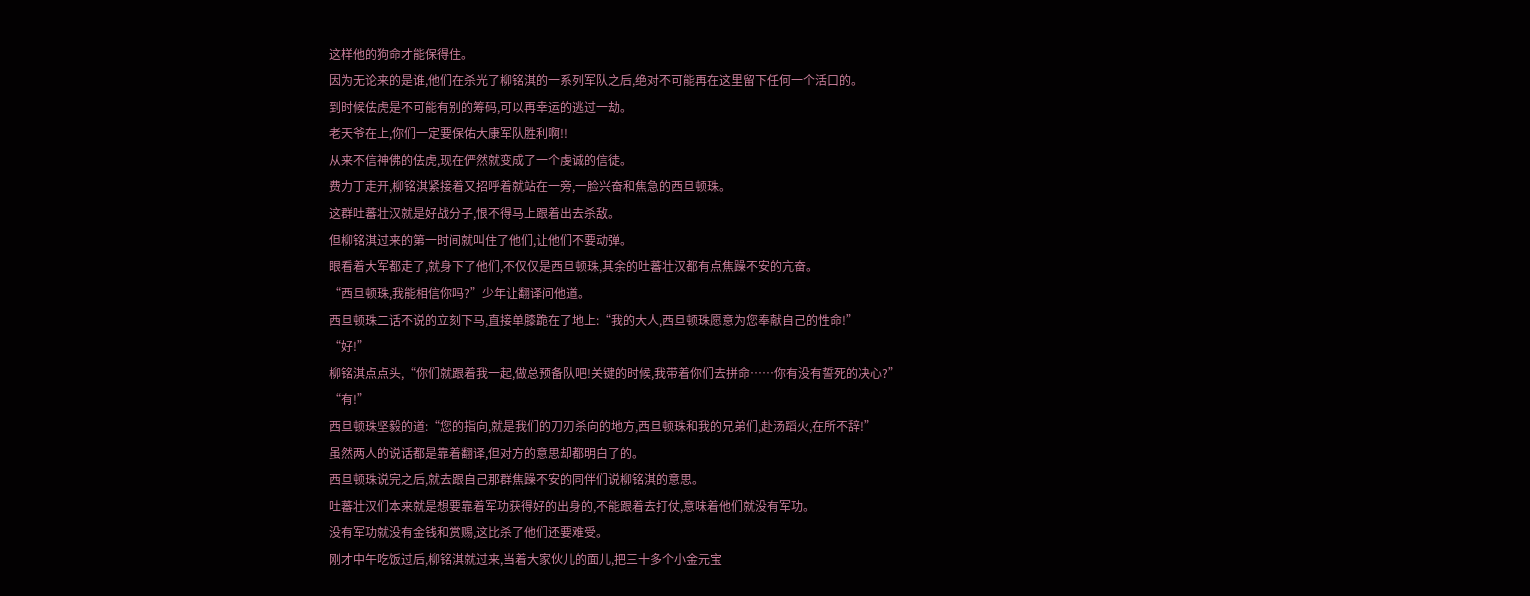这样他的狗命才能保得住。
因为无论来的是谁,他们在杀光了柳铭淇的一系列军队之后,绝对不可能再在这里留下任何一个活口的。
到时候佉虎是不可能有别的筹码,可以再幸运的逃过一劫。
老天爷在上,你们一定要保佑大康军队胜利啊!!
从来不信神佛的佉虎,现在俨然就变成了一个虔诚的信徒。
费力丁走开,柳铭淇紧接着又招呼着就站在一旁,一脸兴奋和焦急的西旦顿珠。
这群吐蕃壮汉就是好战分子,恨不得马上跟着出去杀敌。
但柳铭淇过来的第一时间就叫住了他们,让他们不要动弹。
眼看着大军都走了,就身下了他们,不仅仅是西旦顿珠,其余的吐蕃壮汉都有点焦躁不安的亢奋。
“西旦顿珠,我能相信你吗?”少年让翻译问他道。
西旦顿珠二话不说的立刻下马,直接单膝跪在了地上:“我的大人,西旦顿珠愿意为您奉献自己的性命!”
“好!”
柳铭淇点点头,“你们就跟着我一起,做总预备队吧!关键的时候,我带着你们去拼命……你有没有誓死的决心?”
“有!”
西旦顿珠坚毅的道:“您的指向,就是我们的刀刃杀向的地方,西旦顿珠和我的兄弟们,赴汤蹈火,在所不辞!”
虽然两人的说话都是靠着翻译,但对方的意思却都明白了的。
西旦顿珠说完之后,就去跟自己那群焦躁不安的同伴们说柳铭淇的意思。
吐蕃壮汉们本来就是想要靠着军功获得好的出身的,不能跟着去打仗,意味着他们就没有军功。
没有军功就没有金钱和赏赐,这比杀了他们还要难受。
刚才中午吃饭过后,柳铭淇就过来,当着大家伙儿的面儿,把三十多个小金元宝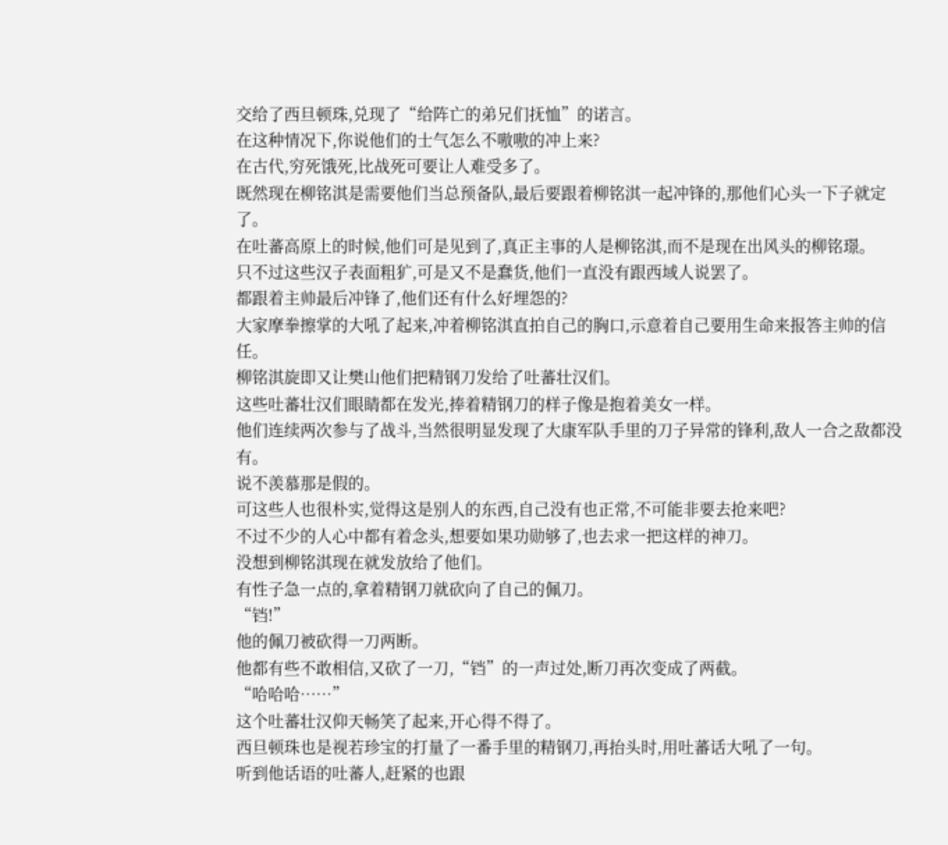交给了西旦顿珠,兑现了“给阵亡的弟兄们抚恤”的诺言。
在这种情况下,你说他们的士气怎么不嗷嗷的冲上来?
在古代,穷死饿死,比战死可要让人难受多了。
既然现在柳铭淇是需要他们当总预备队,最后要跟着柳铭淇一起冲锋的,那他们心头一下子就定了。
在吐蕃高原上的时候,他们可是见到了,真正主事的人是柳铭淇,而不是现在出风头的柳铭璟。
只不过这些汉子表面粗犷,可是又不是蠢货,他们一直没有跟西域人说罢了。
都跟着主帅最后冲锋了,他们还有什么好埋怨的?
大家摩拳擦掌的大吼了起来,冲着柳铭淇直拍自己的胸口,示意着自己要用生命来报答主帅的信任。
柳铭淇旋即又让樊山他们把精钢刀发给了吐蕃壮汉们。
这些吐蕃壮汉们眼睛都在发光,捧着精钢刀的样子像是抱着美女一样。
他们连续两次参与了战斗,当然很明显发现了大康军队手里的刀子异常的锋利,敌人一合之敌都没有。
说不羡慕那是假的。
可这些人也很朴实,觉得这是别人的东西,自己没有也正常,不可能非要去抢来吧?
不过不少的人心中都有着念头,想要如果功勋够了,也去求一把这样的神刀。
没想到柳铭淇现在就发放给了他们。
有性子急一点的,拿着精钢刀就砍向了自己的佩刀。
“铛!”
他的佩刀被砍得一刀两断。
他都有些不敢相信,又砍了一刀,“铛”的一声过处,断刀再次变成了两截。
“哈哈哈……”
这个吐蕃壮汉仰天畅笑了起来,开心得不得了。
西旦顿珠也是视若珍宝的打量了一番手里的精钢刀,再抬头时,用吐蕃话大吼了一句。
听到他话语的吐蕃人,赶紧的也跟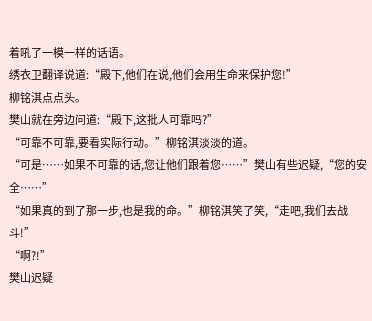着吼了一模一样的话语。
绣衣卫翻译说道:“殿下,他们在说,他们会用生命来保护您!”
柳铭淇点点头。
樊山就在旁边问道:“殿下,这批人可靠吗?”
“可靠不可靠,要看实际行动。”柳铭淇淡淡的道。
“可是……如果不可靠的话,您让他们跟着您……”樊山有些迟疑,“您的安全……”
“如果真的到了那一步,也是我的命。”柳铭淇笑了笑,“走吧,我们去战斗!”
“啊?!”
樊山迟疑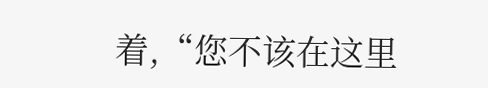着,“您不该在这里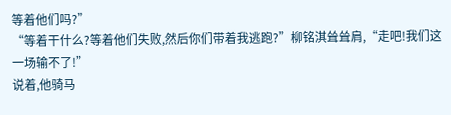等着他们吗?”
“等着干什么?等着他们失败,然后你们带着我逃跑?”柳铭淇耸耸肩,“走吧!我们这一场输不了!”
说着,他骑马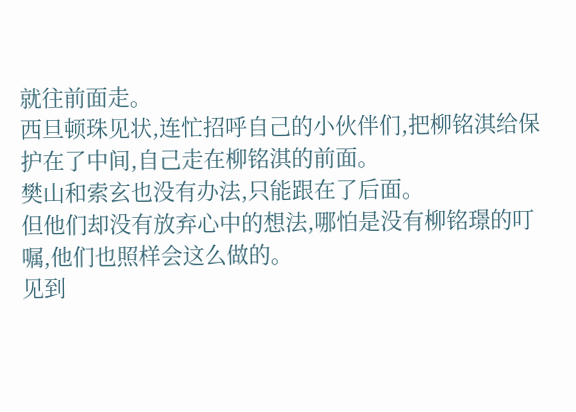就往前面走。
西旦顿珠见状,连忙招呼自己的小伙伴们,把柳铭淇给保护在了中间,自己走在柳铭淇的前面。
樊山和索玄也没有办法,只能跟在了后面。
但他们却没有放弃心中的想法,哪怕是没有柳铭璟的叮嘱,他们也照样会这么做的。
见到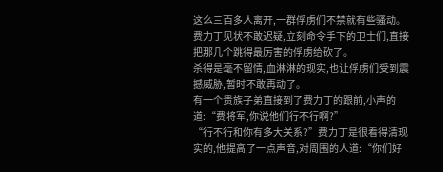这么三百多人离开,一群俘虏们不禁就有些骚动。
费力丁见状不敢迟疑,立刻命令手下的卫士们,直接把那几个跳得最厉害的俘虏给砍了。
杀得是毫不留情,血淋淋的现实,也让俘虏们受到震撼威胁,暂时不敢再动了。
有一个贵族子弟直接到了费力丁的跟前,小声的道:“费将军,你说他们行不行啊?”
“行不行和你有多大关系?”费力丁是很看得清现实的,他提高了一点声音,对周围的人道:“你们好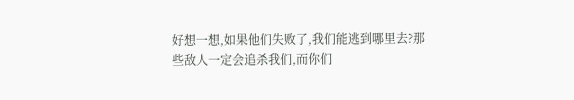好想一想,如果他们失败了,我们能逃到哪里去?那些敌人一定会追杀我们,而你们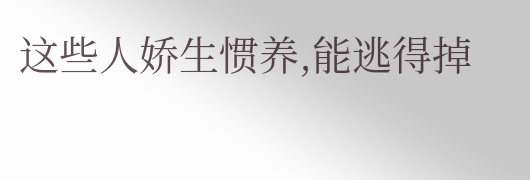这些人娇生惯养,能逃得掉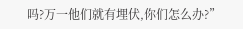吗?万一他们就有埋伏,你们怎么办?”